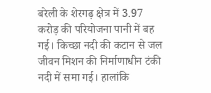बरेली के शेरगढ़ क्षेत्र में 3.97 करोड़ की परियोजना पानी में बह गई। किच्छा नदी की कटान से जल जीवन मिशन की निर्माणाधीन टंकी नदी में समा गई। हालांकि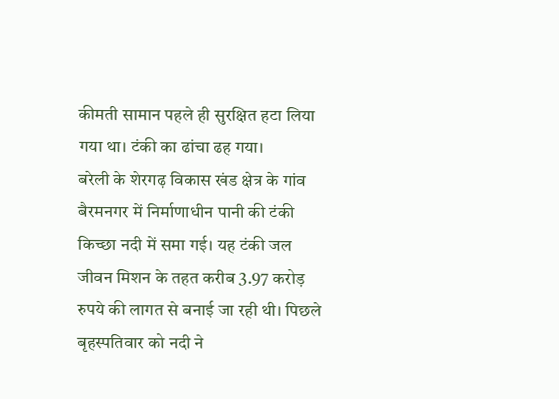कीमती सामान पहले ही सुरक्षित हटा लिया गया था। टंकी का ढांचा ढह गया।
बरेली के शेरगढ़ विकास खंड क्षेत्र के गांव बैरमनगर में निर्माणाधीन पानी की टंकी किच्छा नदी में समा गई। यह टंकी जल जीवन मिशन के तहत करीब 3.97 करोड़ रुपये की लागत से बनाई जा रही थी। पिछले बृहस्पतिवार को नदी ने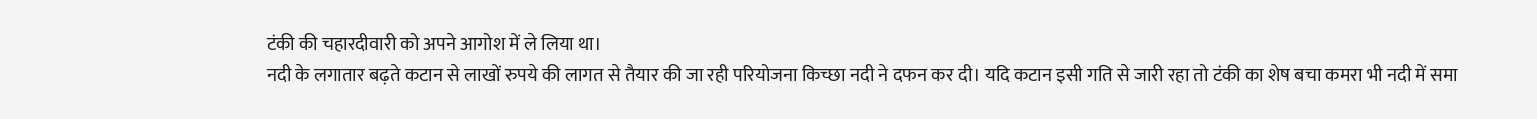टंकी की चहारदीवारी को अपने आगोश में ले लिया था।
नदी के लगातार बढ़ते कटान से लाखों रुपये की लागत से तैयार की जा रही परियोजना किच्छा नदी ने दफन कर दी। यदि कटान इसी गति से जारी रहा तो टंकी का शेष बचा कमरा भी नदी में समा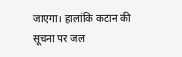जाएगा। हालांकि कटान की सूचना पर जल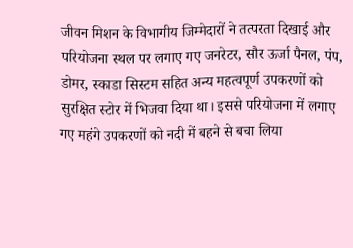जीवन मिशन के विभागीय जिम्मेदारों ने तत्परता दिखाई और परियोजना स्थल पर लगाए गए जनरेटर, सौर ऊर्जा पैनल, पंप, डोमर, स्काडा सिस्टम सहित अन्य महत्वपूर्ण उपकरणों को सुरक्षित स्टोर में भिजवा दिया था। इससे परियोजना में लगाए गए महंगे उपकरणों को नदी में बहने से बचा लिया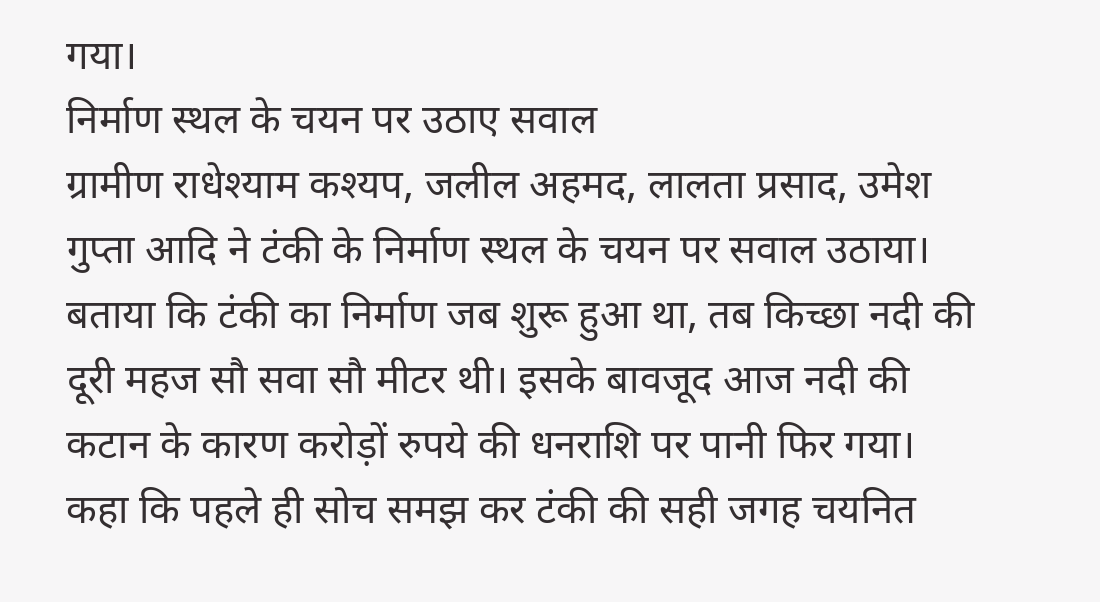गया।
निर्माण स्थल के चयन पर उठाए सवाल
ग्रामीण राधेश्याम कश्यप, जलील अहमद, लालता प्रसाद, उमेश गुप्ता आदि ने टंकी के निर्माण स्थल के चयन पर सवाल उठाया। बताया कि टंकी का निर्माण जब शुरू हुआ था, तब किच्छा नदी की दूरी महज सौ सवा सौ मीटर थी। इसके बावजूद आज नदी की कटान के कारण करोड़ों रुपये की धनराशि पर पानी फिर गया।
कहा कि पहले ही सोच समझ कर टंकी की सही जगह चयनित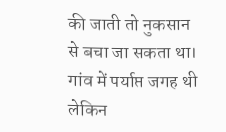की जाती तो नुकसान से बचा जा सकता था। गांव में पर्याप्त जगह थी लेकिन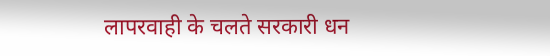लापरवाही के चलते सरकारी धन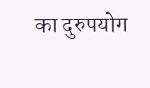का दुरुपयोग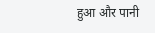हुआ और पानी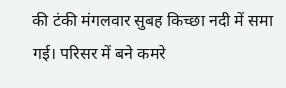की टंकी मंगलवार सुबह किच्छा नदी में समा गई। परिसर में बने कमरे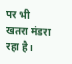पर भी खतरा मंडरा रहा है।